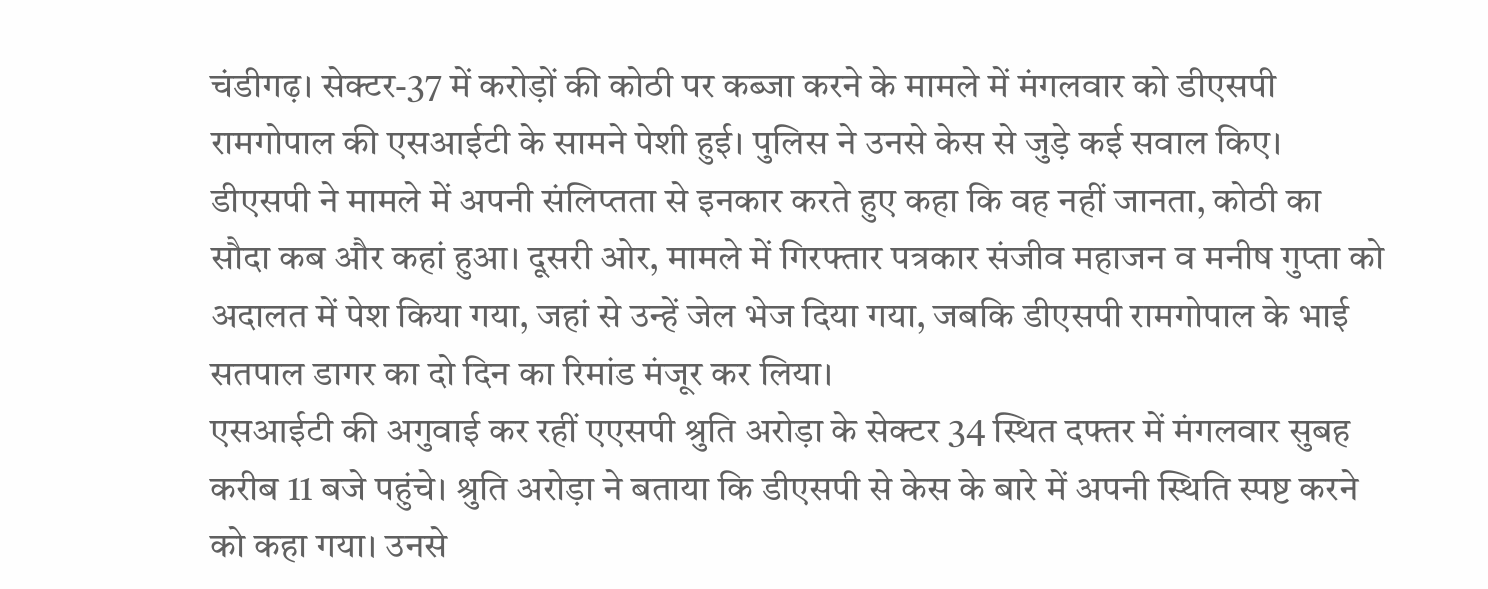चंडीगढ़। सेक्टर-37 में करोड़ों की कोठी पर कब्जा करने के मामले में मंगलवार को डीएसपी रामगोपाल की एसआईटी के सामने पेशी हुई। पुलिस ने उनसे केस से जुड़े कई सवाल किए। डीएसपी ने मामले में अपनी संलिप्तता से इनकार करते हुए कहा कि वह नहीं जानता, कोठी का सौदा कब और कहां हुआ। दूसरी ओर, मामले में गिरफ्तार पत्रकार संजीव महाजन व मनीष गुप्ता को अदालत में पेश किया गया, जहां से उन्हें जेल भेज दिया गया, जबकि डीएसपी रामगोपाल के भाई सतपाल डागर का दो दिन का रिमांड मंजूर कर लिया।
एसआईटी की अगुवाई कर रहीं एएसपी श्रुति अरोड़ा के सेक्टर 34 स्थित दफ्तर में मंगलवार सुबह करीब 11 बजे पहुंचे। श्रुति अरोड़ा ने बताया कि डीएसपी से केस के बारे में अपनी स्थिति स्पष्ट करने को कहा गया। उनसे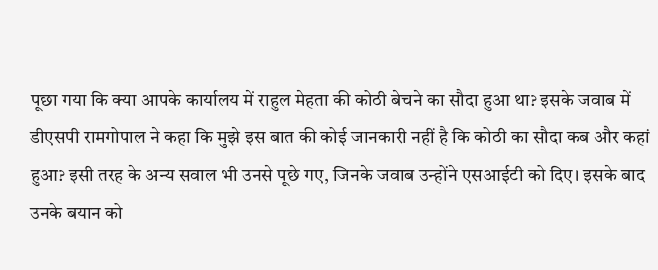पूछा गया कि क्या आपके कार्यालय में राहुल मेहता की कोठी बेचने का सौदा हुआ था? इसके जवाब में डीएसपी रामगोपाल ने कहा कि मुझे इस बात की कोई जानकारी नहीं है कि कोठी का सौदा कब और कहां हुआ? इसी तरह के अन्य सवाल भी उनसे पूछे गए, जिनके जवाब उन्होंने एसआईटी को दिए। इसके बाद उनके बयान को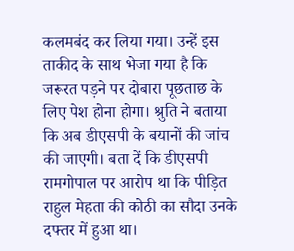कलमबंद कर लिया गया। उन्हें इस ताकीद के साथ भेजा गया है कि जरूरत पड़ने पर दोबारा पूछताछ के लिए पेश होना होगा। श्रुति ने बताया कि अब डीएसपी के बयानों की जांच की जाएगी। बता दें कि डीएसपी रामगोपाल पर आरोप था कि पीड़ित राहुल मेहता की कोठी का सौदा उनके दफ्तर में हुआ था।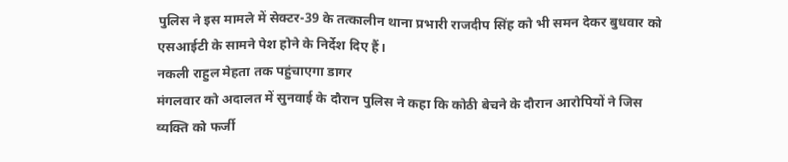पुलिस ने इस मामले में सेक्टर-39 के तत्कालीन थाना प्रभारी राजदीप सिंह को भी समन देकर बुधवार को एसआईटी के सामने पेश होने के निर्देश दिए हैं।
नकली राहुल मेहता तक पहुंचाएगा डागर
मंगलवार को अदालत में सुनवाई के दौरान पुलिस ने कहा कि कोठी बेचने के दौरान आरोपियों ने जिस व्यक्ति को फर्जी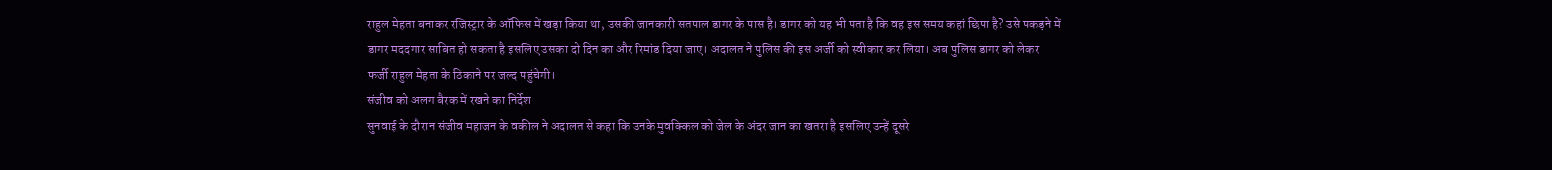राहुल मेहता बनाकर रजिस्ट्रार के ऑफिस में खड़ा किया था, उसकी जानकारी सतपाल डागर के पास है। डागर को यह भी पता है कि वह इस समय कहां छिपा है? उसे पकड़ने में डागर मददगार साबित हो सकता है इसलिए उसका दो दिन का और रिमांड दिया जाए। अदालत ने पुलिस की इस अर्जी को स्वीकार कर लिया। अब पुलिस डागर को लेकर फर्जी राहुल मेहता के ठिकाने पर जल्द पहुंचेगी।
संजीव को अलग बैरक में रखने का निर्देश
सुनवाई के दौरान संजीव महाजन के वकील ने अदालत से कहा कि उनके मुवक्किल को जेल के अंदर जान का खतरा है इसलिए उन्हें दूसरे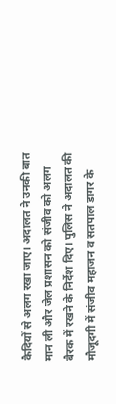कैदियों से अलग रखा जाए। अदालत ने उनकी बात मान ली और जेल प्रशासन को संजीव को अलग बैरक में रखने के निर्देश दिए। पुलिस ने अदालत की मौजूदगी में संजीव महाजन व सतपाल डागर के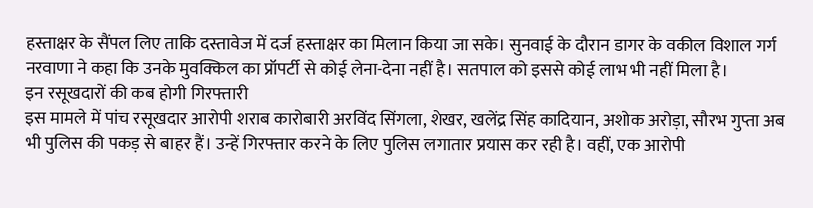हस्ताक्षर के सैंपल लिए ताकि दस्तावेज में दर्ज हस्ताक्षर का मिलान किया जा सके। सुनवाई के दौरान डागर के वकील विशाल गर्ग नरवाणा ने कहा कि उनके मुवक्किल का प्रॉपर्टी से कोई लेना-देना नहीं है। सतपाल को इससे कोई लाभ भी नहीं मिला है।
इन रसूखदारों की कब होगी गिरफ्तारी
इस मामले में पांच रसूखदार आरोपी शराब कारोबारी अरविंद सिंगला, शेखर, खलेंद्र सिंह कादियान, अशोक अरोड़ा, सौरभ गुप्ता अब भी पुलिस की पकड़ से बाहर हैं। उन्हें गिरफ्तार करने के लिए पुलिस लगातार प्रयास कर रही है। वहीं, एक आरोपी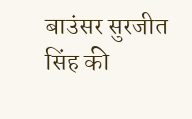बाउंसर सुरजीत सिंह की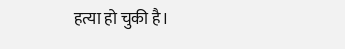हत्या हो चुकी है।